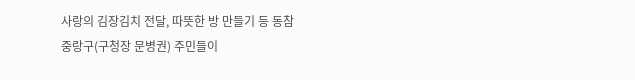사랑의 김장김치 전달, 따뜻한 방 만들기 등 동참
중랑구(구청장 문병권) 주민들이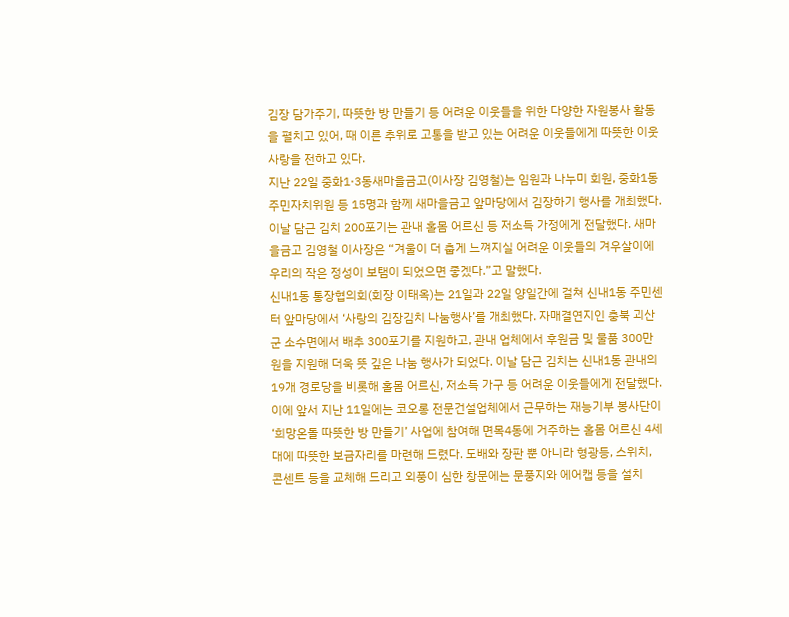김장 담가주기, 따뜻한 방 만들기 등 어려운 이웃들을 위한 다양한 자원봉사 활동을 펼치고 있어, 때 이른 추위로 고통을 받고 있는 어려운 이웃들에게 따뜻한 이웃 사랑을 전하고 있다.
지난 22일 중화1·3동새마을금고(이사장 김영철)는 임원과 나누미 회원, 중화1동 주민자치위원 등 15명과 함께 새마을금고 앞마당에서 김장하기 행사를 개최했다. 이날 담근 김치 200포기는 관내 홀몸 어르신 등 저소득 가정에게 전달했다. 새마을금고 김영철 이사장은 “겨울이 더 춥게 느껴지실 어려운 이웃들의 겨우살이에 우리의 작은 정성이 보탬이 되었으면 좋겠다.”고 말했다.
신내1동 통장협의회(회장 이태옥)는 21일과 22일 양일간에 걸쳐 신내1동 주민센터 앞마당에서 ‘사랑의 김장김치 나눔행사’를 개최했다. 자매결연지인 충북 괴산군 소수면에서 배추 300포기를 지원하고, 관내 업체에서 후원금 및 물품 300만원을 지원해 더욱 뜻 깊은 나눔 행사가 되었다. 이날 담근 김치는 신내1동 관내의 19개 경로당을 비롯해 홀몸 어르신, 저소득 가구 등 어려운 이웃들에게 전달했다.
이에 앞서 지난 11일에는 코오롱 전문건설업체에서 근무하는 재능기부 봉사단이 ‘희망온돌 따뜻한 방 만들기’ 사업에 참여해 면목4동에 거주하는 홀몸 어르신 4세대에 따뜻한 보금자리를 마련해 드렸다. 도배와 장판 뿐 아니라 형광등, 스위치, 콘센트 등을 교체해 드리고 외풍이 심한 창문에는 문풍지와 에어캡 등을 설치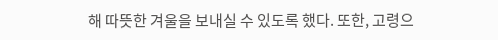해 따뜻한 겨울을 보내실 수 있도록 했다. 또한, 고령으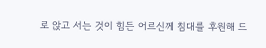로 앉고 서는 것이 힘든 어르신께 침대를 후원해 드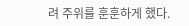려 주위를 훈훈하게 했다.